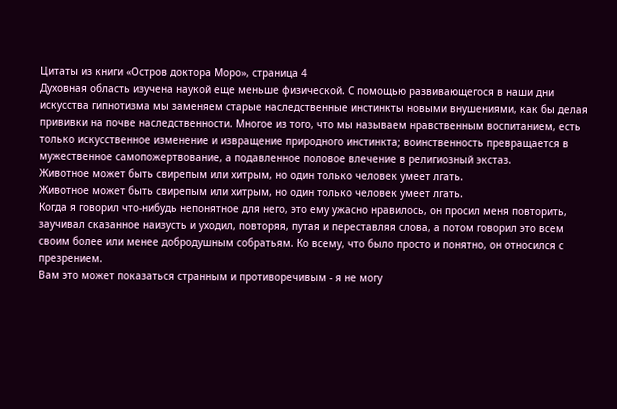Цитаты из книги «Остров доктора Моро», страница 4
Духовная область изучена наукой еще меньше физической. С помощью развивающегося в наши дни искусства гипнотизма мы заменяем старые наследственные инстинкты новыми внушениями, как бы делая прививки на почве наследственности. Многое из того, что мы называем нравственным воспитанием, есть только искусственное изменение и извращение природного инстинкта; воинственность превращается в мужественное самопожертвование, а подавленное половое влечение в религиозный экстаз.
Животное может быть свирепым или хитрым, но один только человек умеет лгать.
Животное может быть свирепым или хитрым, но один только человек умеет лгать.
Когда я говорил что-нибудь непонятное для него, это ему ужасно нравилось, он просил меня повторить, заучивал сказанное наизусть и уходил, повторяя, путая и переставляя слова, а потом говорил это всем своим более или менее добродушным собратьям. Ко всему, что было просто и понятно, он относился с презрением.
Вам это может показаться странным и противоречивым - я не могу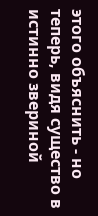этого объяснить - но теперь, видя существо в истинно звериной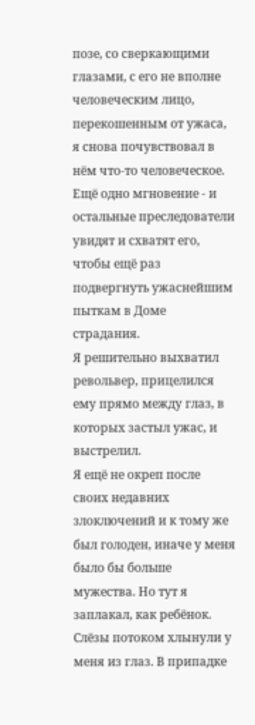позе, со сверкающими глазами, с его не вполне человеческим лицо, перекошенным от ужаса, я снова почувствовал в нём что-то человеческое. Ещё одно мгновение - и остальные преследователи увидят и схватят его, чтобы ещё раз подвергнуть ужаснейшим пыткам в Доме страдания.
Я решительно выхватил револьвер, прицелился ему прямо между глаз, в которых застыл ужас, и выстрелил.
Я ещё не окреп после своих недавних злоключений и к тому же был голоден, иначе у меня было бы больше мужества. Но тут я заплакал, как ребёнок. Слёзы потоком хлынули у меня из глаз. В припадке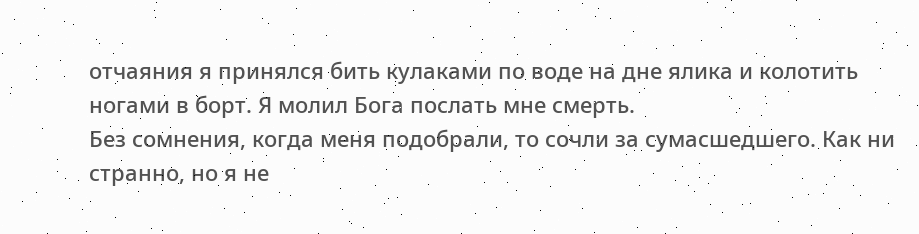отчаяния я принялся бить кулаками по воде на дне ялика и колотить ногами в борт. Я молил Бога послать мне смерть.
Без сомнения, когда меня подобрали, то сочли за сумасшедшего. Как ни странно, но я не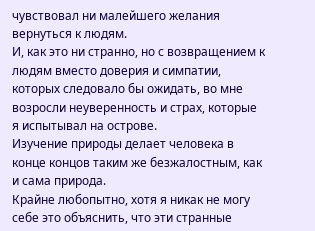чувствовал ни малейшего желания вернуться к людям.
И, как это ни странно, но с возвращением к людям вместо доверия и симпатии, которых следовало бы ожидать, во мне возросли неуверенность и страх, которые я испытывал на острове.
Изучение природы делает человека в конце концов таким же безжалостным, как и сама природа.
Крайне любопытно, хотя я никак не могу себе это объяснить, что эти странные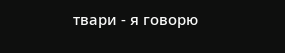твари - я говорю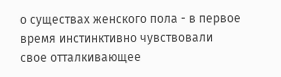о существах женского пола - в первое время инстинктивно чувствовали свое отталкивающее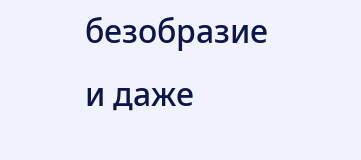безобразие и даже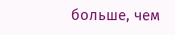больше, чем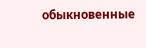обыкновенные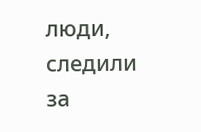люди, следили за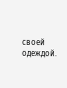своей одеждой.